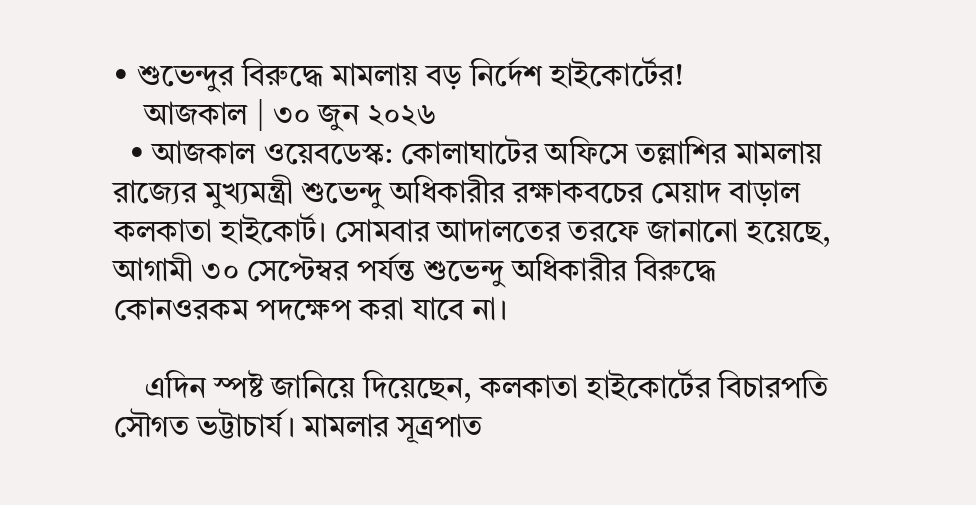• শুভেন্দুর বিরুদ্ধে মামলায় বড় নির্দেশ হাইকোর্টের!
    আজকাল | ৩০ জুন ২০২৬
  • আজকাল ওয়েবডেস্ক: কোলাঘাটের অফিসে তল্লাশির মামলায় রাজ্যের মুখ্যমন্ত্রী শুভেন্দু অধিকারীর রক্ষাকবচের মেয়াদ বাড়াল কলকাতা হাইকোর্ট। সোমবার আদালতের তরফে জানানো হয়েছে, আগামী ৩০ সেপ্টেম্বর পর্যন্ত শুভেন্দু অধিকারীর বিরুদ্ধে কোনওরকম পদক্ষেপ করা যাবে না।

    এদিন স্পষ্ট জানিয়ে দিয়েছেন, কলকাতা হাইকোর্টের বিচারপতি সৌগত ভট্টাচার্য। মামলার সূত্রপাত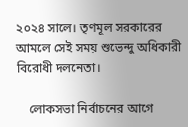২০২৪ সালে। তৃণমূল সরকারের আমলে সেই সময় শুভেন্দু অধিকারী বিরোধী দলনেতা।

    লোকসভা নির্বাচনের আগে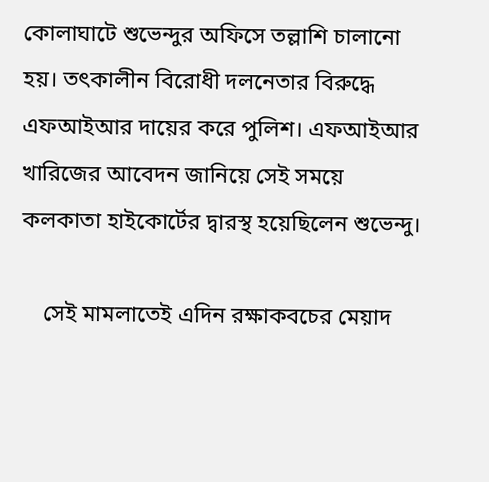কোলাঘাটে শুভেন্দুর অফিসে তল্লাশি চালানো হয়। তৎকালীন বিরোধী দলনেতার বিরুদ্ধে এফআইআর দায়ের করে পুলিশ। এফআইআর খারিজের আবেদন জানিয়ে সেই সময়ে কলকাতা হাইকোর্টের দ্বারস্থ হয়েছিলেন শুভেন্দু।

    সেই মামলাতেই এদিন রক্ষাকবচের মেয়াদ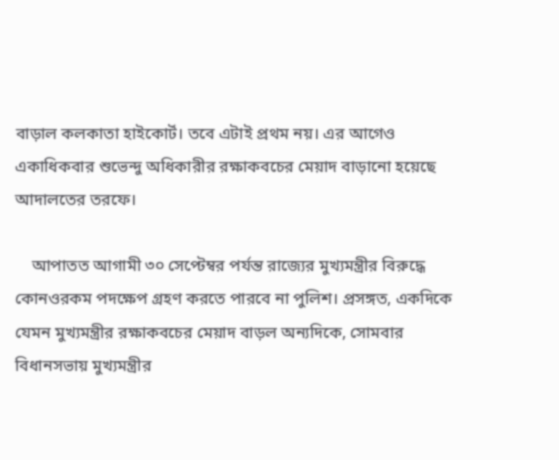বাড়াল কলকাতা হাইকোর্ট। তবে এটাই প্রথম নয়। এর আগেও একাধিকবার শুভেন্দু অধিকারীর রক্ষাকবচের মেয়াদ বাড়ানো হয়েছে আদালতের তরফে।

    আপাতত আগামী ৩০ সেপ্টেম্বর পর্যন্ত রাজ্যের মুখ্যমন্ত্রীর বিরুদ্ধে কোনওরকম পদক্ষেপ গ্রহণ করতে পারবে না পুলিশ। প্রসঙ্গত, একদিকে যেমন মুখ্যমন্ত্রীর রক্ষাকবচের মেয়াদ বাড়ল অন্যদিকে, সোমবার বিধানসভায় মুখ্যমন্ত্রীর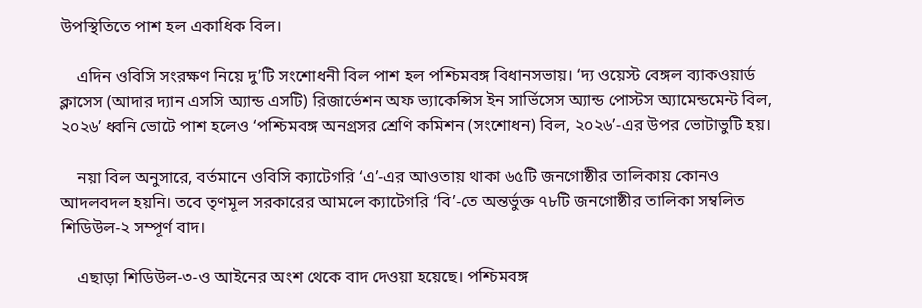উপস্থিতিতে পাশ হল একাধিক বিল।

    এদিন ওবিসি সংরক্ষণ নিয়ে দু’টি সংশোধনী বিল পাশ হল পশ্চিমবঙ্গ বিধানসভায়। ‘দ্য ওয়েস্ট বেঙ্গল ব্যাকওয়ার্ড ক্লাসেস (আদার দ্যান এসসি অ্যান্ড এসটি) রিজার্ভেশন অফ ভ্যাকেন্সিস ইন সার্ভিসেস অ্যান্ড পোস্টস অ্যামেন্ডমেন্ট বিল, ২০২৬’ ধ্বনি ভোটে পাশ হলেও ‘পশ্চিমবঙ্গ অনগ্রসর শ্রেণি কমিশন (সংশোধন) বিল, ২০২৬’-এর উপর ভোটাভুটি হয়।

    নয়া বিল অনুসারে, বর্তমানে ওবিসি ক্যাটেগরি ‘এ’-এর আওতায় থাকা ৬৫টি জনগোষ্ঠীর তালিকায় কোনও আদলবদল হয়নি। তবে তৃণমূল সরকারের আমলে ক্যাটেগরি ‘বি’-তে অন্তর্ভুক্ত ৭৮টি জনগোষ্ঠীর তালিকা সম্বলিত শিডিউল-২ সম্পূর্ণ বাদ।

    এছাড়া শিডিউল-৩-ও আইনের অংশ থেকে বাদ দেওয়া হয়েছে। পশ্চিমবঙ্গ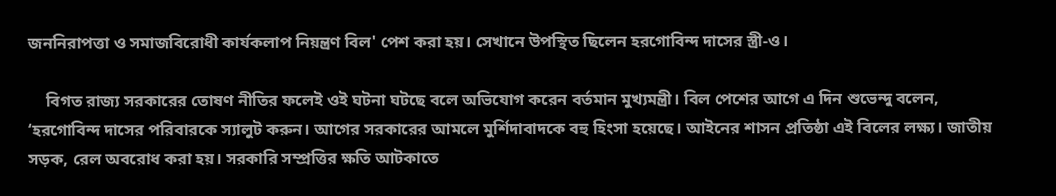জননিরাপত্তা ও সমাজবিরোধী কার্যকলাপ নিয়ন্ত্রণ বিল' পেশ করা হয়। সেখানে উপস্থিত ছিলেন হরগোবিন্দ দাসের স্ত্রী-ও।

    বিগত রাজ্য সরকারের তোষণ নীতির ফলেই ওই ঘটনা ঘটছে বলে অভিযোগ করেন বর্তমান মুখ্যমন্ত্রী। বিল পেশের আগে এ দিন শুভেন্দু বলেন, ‘হরগোবিন্দ দাসের পরিবারকে স্যালুট করুন। আগের সরকারের আমলে মুর্শিদাবাদকে বহু হিংসা হয়েছে। আইনের শাসন প্রতিষ্ঠা এই বিলের লক্ষ্য। জাতীয় সড়ক, রেল অবরোধ করা হয়। সরকারি সম্প্রত্তির ক্ষতি আটকাতে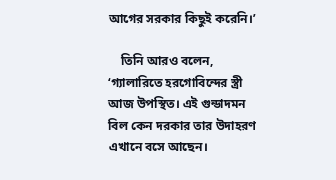আগের সরকার কিছুই করেনি।’

    তিনি আরও বলেন, ‘গ্যালারিতে হরগোবিন্দের স্ত্রী আজ উপস্থিত। এই গুন্ডাদমন বিল কেন দরকার তার উদাহরণ এখানে বসে আছেন।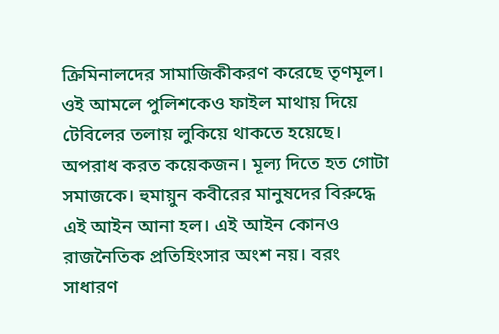ক্রিমিনালদের সামাজিকীকরণ করেছে তৃণমূল। ওই আমলে পুলিশকেও ফাইল মাথায় দিয়ে টেবিলের তলায় লুকিয়ে থাকতে হয়েছে। অপরাধ করত কয়েকজন। মূল্য দিতে হত গোটা সমাজকে। হুমায়ুন কবীরের মানুষদের বিরুদ্ধে এই আইন আনা হল। এই আইন কোনও রাজনৈতিক প্রতিহিংসার অংশ নয়। বরং সাধারণ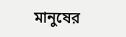মানুষের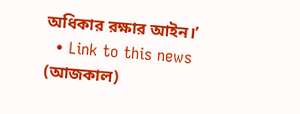অধিকার রক্ষার আইন।’
  • Link to this news (আজকাল)